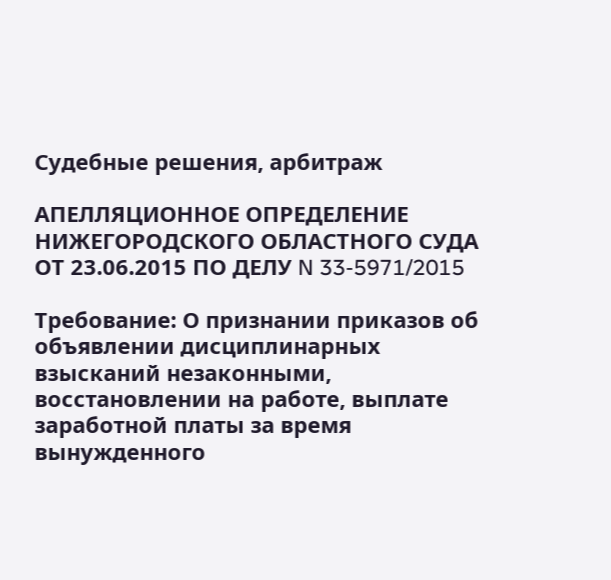Судебные решения, арбитраж

АПЕЛЛЯЦИОННОЕ ОПРЕДЕЛЕНИЕ НИЖЕГОРОДСКОГО ОБЛАСТНОГО СУДА ОТ 23.06.2015 ПО ДЕЛУ N 33-5971/2015

Требование: О признании приказов об объявлении дисциплинарных взысканий незаконными, восстановлении на работе, выплате заработной платы за время вынужденного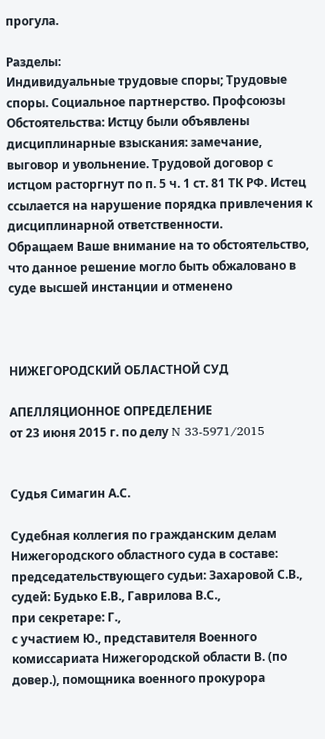прогула.

Разделы:
Индивидуальные трудовые споры; Трудовые споры. Социальное партнерство. Профсоюзы
Обстоятельства: Истцу были объявлены дисциплинарные взыскания: замечание, выговор и увольнение. Трудовой договор с истцом расторгнут по п. 5 ч. 1 ст. 81 ТК РФ. Истец ссылается на нарушение порядка привлечения к дисциплинарной ответственности.
Обращаем Ваше внимание на то обстоятельство, что данное решение могло быть обжаловано в суде высшей инстанции и отменено



НИЖЕГОРОДСКИЙ ОБЛАСТНОЙ СУД

АПЕЛЛЯЦИОННОЕ ОПРЕДЕЛЕНИЕ
от 23 июня 2015 г. по делу N 33-5971/2015


Судья Симагин А.С.

Судебная коллегия по гражданским делам Нижегородского областного суда в составе:
председательствующего судьи: Захаровой С.В.,
судей: Будько Е.В., Гаврилова В.С.,
при секретаре: Г.,
с участием Ю., представителя Военного комиссариата Нижегородской области В. (по довер.), помощника военного прокурора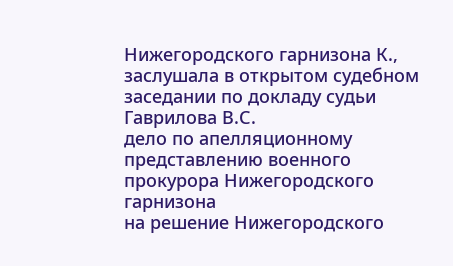Нижегородского гарнизона К.,
заслушала в открытом судебном заседании по докладу судьи Гаврилова В.С.
дело по апелляционному представлению военного прокурора Нижегородского гарнизона
на решение Нижегородского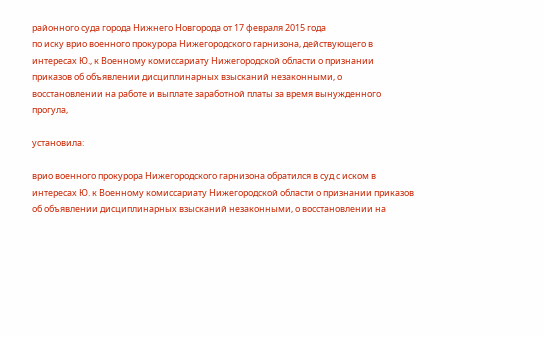районного суда города Нижнего Новгорода от 17 февраля 2015 года
по иску врио военного прокурора Нижегородского гарнизона, действующего в интересах Ю., к Военному комиссариату Нижегородской области о признании приказов об объявлении дисциплинарных взысканий незаконными, о восстановлении на работе и выплате заработной платы за время вынужденного прогула,

установила:

врио военного прокурора Нижегородского гарнизона обратился в суд с иском в интересах Ю. к Военному комиссариату Нижегородской области о признании приказов об объявлении дисциплинарных взысканий незаконными, о восстановлении на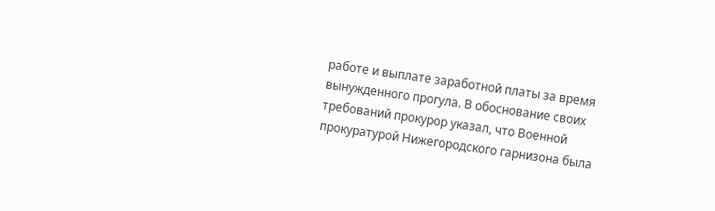работе и выплате заработной платы за время вынужденного прогула. В обоснование своих требований прокурор указал, что Военной прокуратурой Нижегородского гарнизона была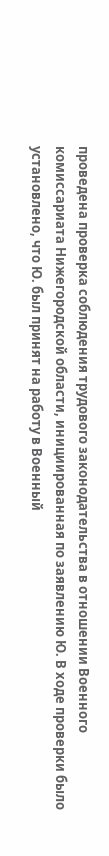проведена проверка соблюдения трудового законодательства в отношении Военного комиссариата Нижегородской области, инициированная по заявлению Ю. В ходе проверки было установлено, что Ю. был принят на работу в Военный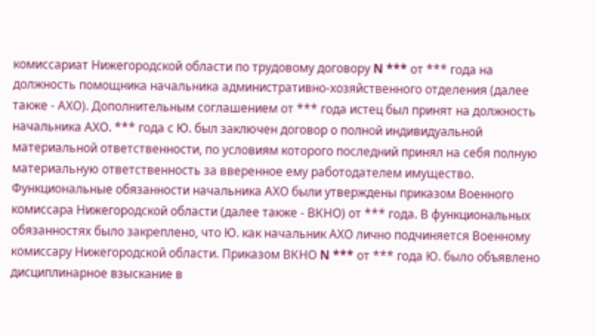комиссариат Нижегородской области по трудовому договору N *** от *** года на должность помощника начальника административно-хозяйственного отделения (далее также - АХО). Дополнительным соглашением от *** года истец был принят на должность начальника АХО. *** года с Ю. был заключен договор о полной индивидуальной материальной ответственности, по условиям которого последний принял на себя полную материальную ответственность за вверенное ему работодателем имущество. Функциональные обязанности начальника АХО были утверждены приказом Военного комиссара Нижегородской области (далее также - ВКНО) от *** года. В функциональных обязанностях было закреплено, что Ю. как начальник АХО лично подчиняется Военному комиссару Нижегородской области. Приказом ВКНО N *** от *** года Ю. было объявлено дисциплинарное взыскание в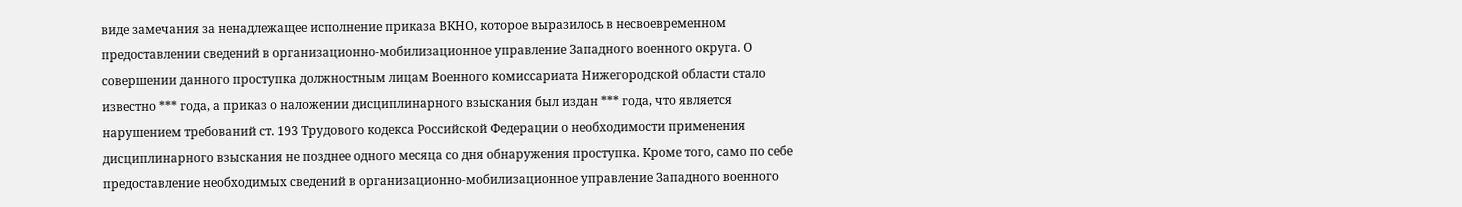виде замечания за ненадлежащее исполнение приказа ВКНО, которое выразилось в несвоевременном предоставлении сведений в организационно-мобилизационное управление Западного военного округа. О совершении данного проступка должностным лицам Военного комиссариата Нижегородской области стало известно *** года, а приказ о наложении дисциплинарного взыскания был издан *** года, что является нарушением требований ст. 193 Трудового кодекса Российской Федерации о необходимости применения дисциплинарного взыскания не позднее одного месяца со дня обнаружения проступка. Кроме того, само по себе предоставление необходимых сведений в организационно-мобилизационное управление Западного военного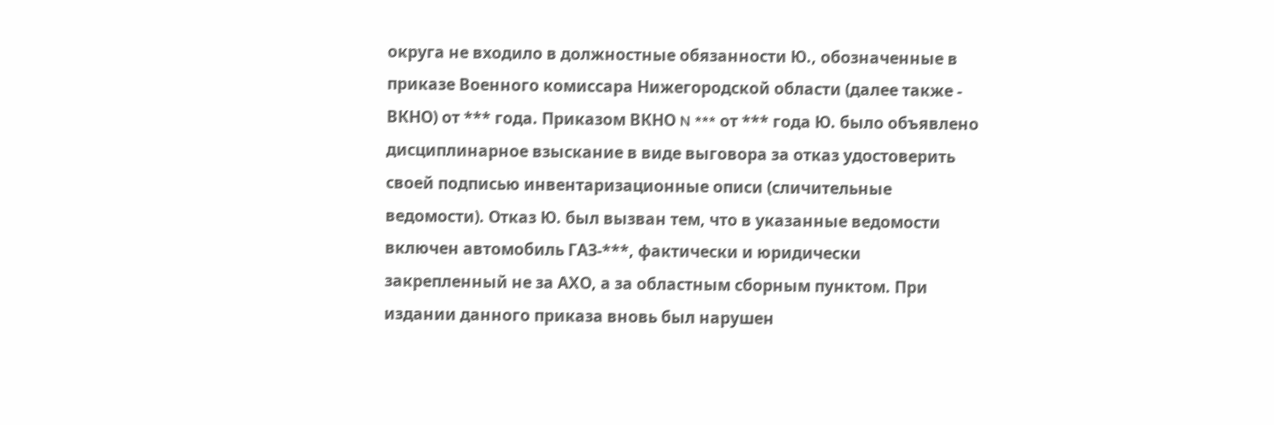округа не входило в должностные обязанности Ю., обозначенные в приказе Военного комиссара Нижегородской области (далее также - ВКНО) от *** года. Приказом ВКНО N *** от *** года Ю. было объявлено дисциплинарное взыскание в виде выговора за отказ удостоверить своей подписью инвентаризационные описи (сличительные ведомости). Отказ Ю. был вызван тем, что в указанные ведомости включен автомобиль ГАЗ-***, фактически и юридически закрепленный не за АХО, а за областным сборным пунктом. При издании данного приказа вновь был нарушен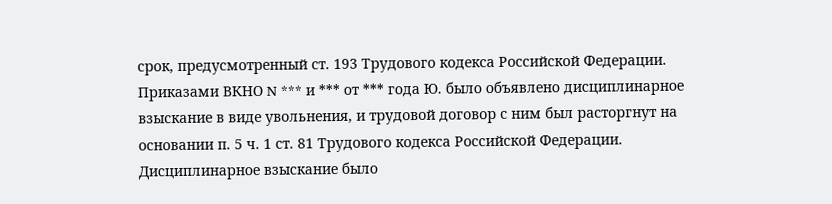срок, предусмотренный ст. 193 Трудового кодекса Российской Федерации. Приказами ВКНО N *** и *** от *** года Ю. было объявлено дисциплинарное взыскание в виде увольнения, и трудовой договор с ним был расторгнут на основании п. 5 ч. 1 ст. 81 Трудового кодекса Российской Федерации. Дисциплинарное взыскание было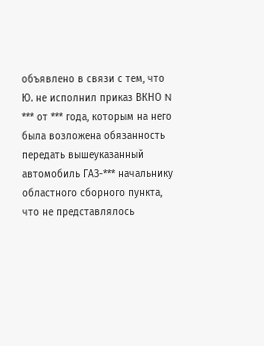объявлено в связи с тем, что Ю. не исполнил приказ ВКНО N *** от *** года, которым на него была возложена обязанность передать вышеуказанный автомобиль ГАЗ-*** начальнику областного сборного пункта, что не представлялось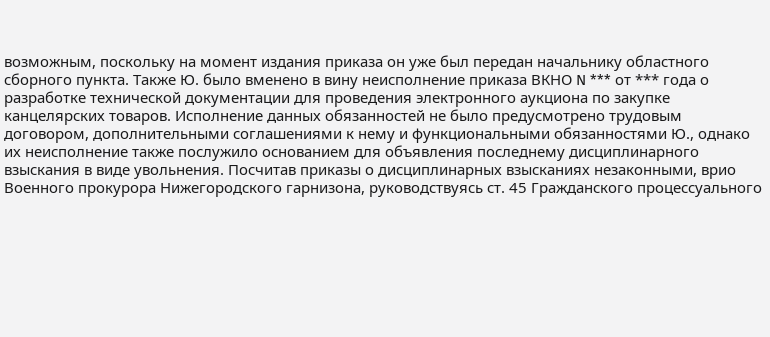возможным, поскольку на момент издания приказа он уже был передан начальнику областного сборного пункта. Также Ю. было вменено в вину неисполнение приказа ВКНО N *** от *** года о разработке технической документации для проведения электронного аукциона по закупке канцелярских товаров. Исполнение данных обязанностей не было предусмотрено трудовым договором, дополнительными соглашениями к нему и функциональными обязанностями Ю., однако их неисполнение также послужило основанием для объявления последнему дисциплинарного взыскания в виде увольнения. Посчитав приказы о дисциплинарных взысканиях незаконными, врио Военного прокурора Нижегородского гарнизона, руководствуясь ст. 45 Гражданского процессуального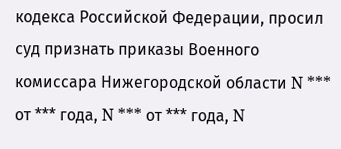кодекса Российской Федерации, просил суд признать приказы Военного комиссара Нижегородской области N *** от *** года, N *** от *** года, N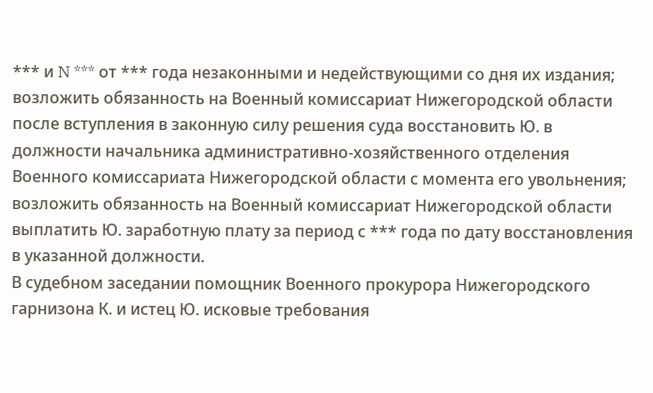*** и N *** от *** года незаконными и недействующими со дня их издания; возложить обязанность на Военный комиссариат Нижегородской области после вступления в законную силу решения суда восстановить Ю. в должности начальника административно-хозяйственного отделения Военного комиссариата Нижегородской области с момента его увольнения; возложить обязанность на Военный комиссариат Нижегородской области выплатить Ю. заработную плату за период с *** года по дату восстановления в указанной должности.
В судебном заседании помощник Военного прокурора Нижегородского гарнизона К. и истец Ю. исковые требования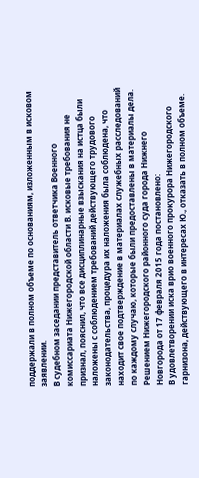поддержали в полном объеме по основаниям, изложенным в исковом заявлении.
В судебном заседании представитель ответчика Военного комиссариата Нижегородской области В. исковые требования не признал, пояснил, что все дисциплинарные взыскания на истца были наложены с соблюдением требований действующего трудового законодательства, процедура их наложения была соблюдена, что находит свое подтверждение в материалах служебных расследований по каждому случаю, которые были предоставлены в материалы дела.
Решением Нижегородского районного суда города Нижнего Новгорода от 17 февраля 2015 года постановлено:
В удовлетворении иска врио военного прокурора Нижегородского гарнизона, действующего в интересах Ю., отказать в полном объеме.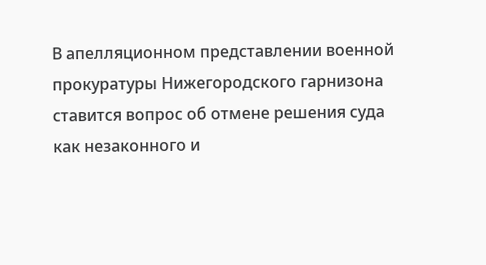В апелляционном представлении военной прокуратуры Нижегородского гарнизона ставится вопрос об отмене решения суда как незаконного и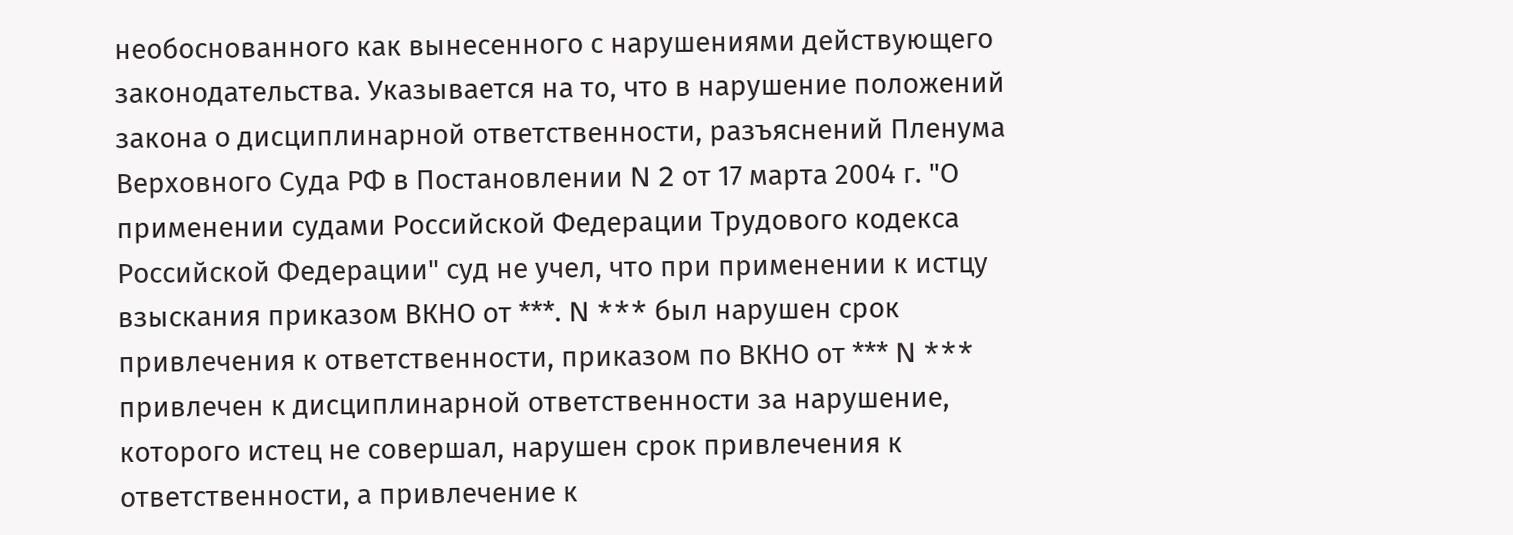необоснованного как вынесенного с нарушениями действующего законодательства. Указывается на то, что в нарушение положений закона о дисциплинарной ответственности, разъяснений Пленума Верховного Суда РФ в Постановлении N 2 от 17 марта 2004 г. "О применении судами Российской Федерации Трудового кодекса Российской Федерации" суд не учел, что при применении к истцу взыскания приказом ВКНО от ***. N *** был нарушен срок привлечения к ответственности, приказом по ВКНО от *** N *** привлечен к дисциплинарной ответственности за нарушение, которого истец не совершал, нарушен срок привлечения к ответственности, а привлечение к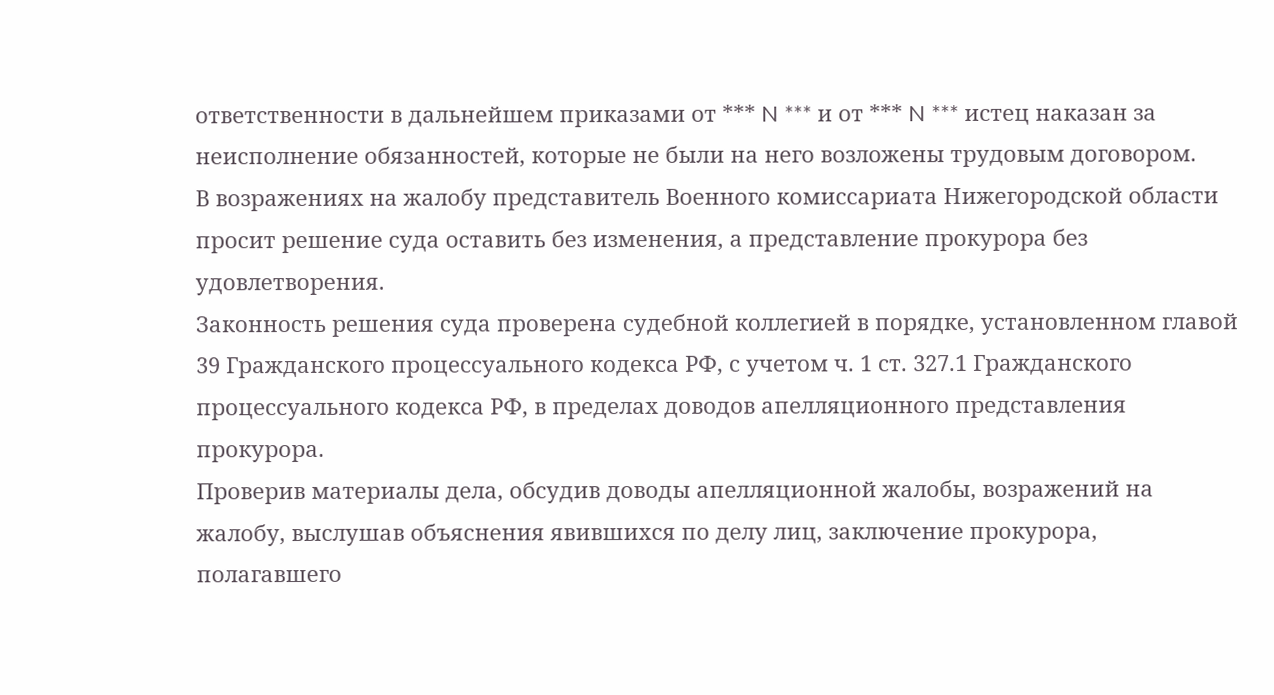ответственности в дальнейшем приказами от *** N *** и от *** N *** истец наказан за неисполнение обязанностей, которые не были на него возложены трудовым договором.
В возражениях на жалобу представитель Военного комиссариата Нижегородской области просит решение суда оставить без изменения, а представление прокурора без удовлетворения.
Законность решения суда проверена судебной коллегией в порядке, установленном главой 39 Гражданского процессуального кодекса РФ, с учетом ч. 1 ст. 327.1 Гражданского процессуального кодекса РФ, в пределах доводов апелляционного представления прокурора.
Проверив материалы дела, обсудив доводы апелляционной жалобы, возражений на жалобу, выслушав объяснения явившихся по делу лиц, заключение прокурора, полагавшего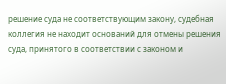решение суда не соответствующим закону, судебная коллегия не находит оснований для отмены решения суда, принятого в соответствии с законом и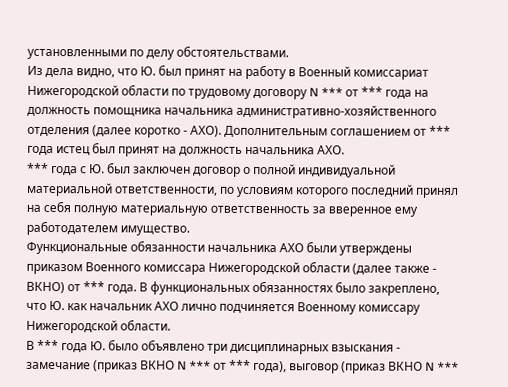установленными по делу обстоятельствами.
Из дела видно, что Ю. был принят на работу в Военный комиссариат Нижегородской области по трудовому договору N *** от *** года на должность помощника начальника административно-хозяйственного отделения (далее коротко - АХО). Дополнительным соглашением от *** года истец был принят на должность начальника АХО.
*** года с Ю. был заключен договор о полной индивидуальной материальной ответственности, по условиям которого последний принял на себя полную материальную ответственность за вверенное ему работодателем имущество.
Функциональные обязанности начальника АХО были утверждены приказом Военного комиссара Нижегородской области (далее также - ВКНО) от *** года. В функциональных обязанностях было закреплено, что Ю. как начальник АХО лично подчиняется Военному комиссару Нижегородской области.
В *** года Ю. было объявлено три дисциплинарных взыскания - замечание (приказ ВКНО N *** от *** года), выговор (приказ ВКНО N ***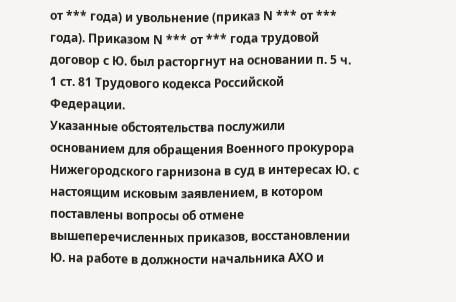от *** года) и увольнение (приказ N *** от *** года). Приказом N *** от *** года трудовой договор с Ю. был расторгнут на основании п. 5 ч. 1 ст. 81 Трудового кодекса Российской Федерации.
Указанные обстоятельства послужили основанием для обращения Военного прокурора Нижегородского гарнизона в суд в интересах Ю. с настоящим исковым заявлением, в котором поставлены вопросы об отмене вышеперечисленных приказов, восстановлении Ю. на работе в должности начальника АХО и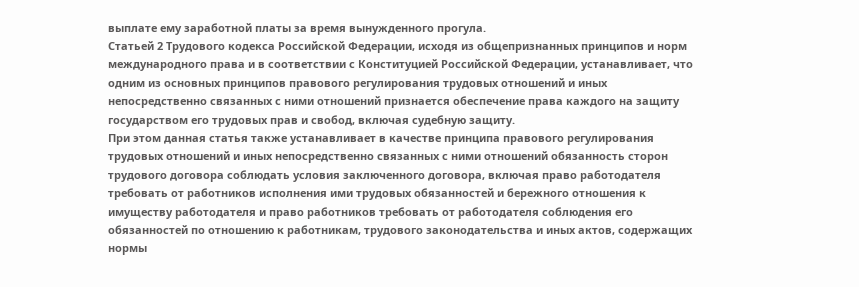выплате ему заработной платы за время вынужденного прогула.
Статьей 2 Трудового кодекса Российской Федерации, исходя из общепризнанных принципов и норм международного права и в соответствии с Конституцией Российской Федерации, устанавливает, что одним из основных принципов правового регулирования трудовых отношений и иных непосредственно связанных с ними отношений признается обеспечение права каждого на защиту государством его трудовых прав и свобод, включая судебную защиту.
При этом данная статья также устанавливает в качестве принципа правового регулирования трудовых отношений и иных непосредственно связанных с ними отношений обязанность сторон трудового договора соблюдать условия заключенного договора, включая право работодателя требовать от работников исполнения ими трудовых обязанностей и бережного отношения к имуществу работодателя и право работников требовать от работодателя соблюдения его обязанностей по отношению к работникам, трудового законодательства и иных актов, содержащих нормы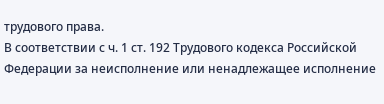трудового права.
В соответствии с ч. 1 ст. 192 Трудового кодекса Российской Федерации за неисполнение или ненадлежащее исполнение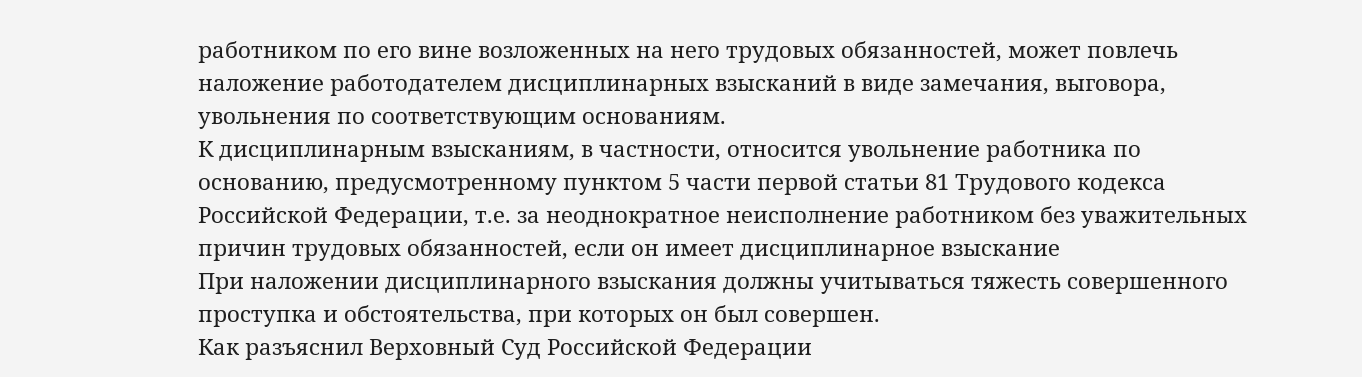работником по его вине возложенных на него трудовых обязанностей, может повлечь наложение работодателем дисциплинарных взысканий в виде замечания, выговора, увольнения по соответствующим основаниям.
К дисциплинарным взысканиям, в частности, относится увольнение работника по основанию, предусмотренному пунктом 5 части первой статьи 81 Трудового кодекса Российской Федерации, т.е. за неоднократное неисполнение работником без уважительных причин трудовых обязанностей, если он имеет дисциплинарное взыскание
При наложении дисциплинарного взыскания должны учитываться тяжесть совершенного проступка и обстоятельства, при которых он был совершен.
Как разъяснил Верховный Суд Российской Федерации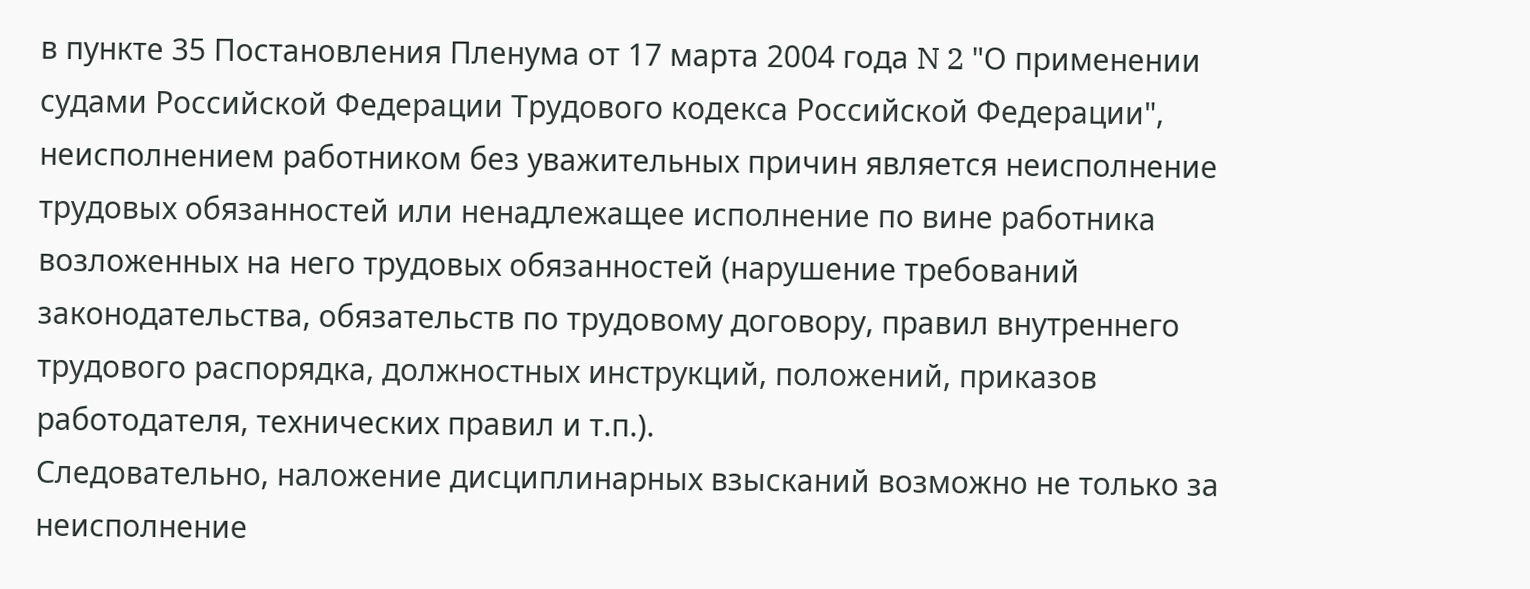в пункте 35 Постановления Пленума от 17 марта 2004 года N 2 "О применении судами Российской Федерации Трудового кодекса Российской Федерации", неисполнением работником без уважительных причин является неисполнение трудовых обязанностей или ненадлежащее исполнение по вине работника возложенных на него трудовых обязанностей (нарушение требований законодательства, обязательств по трудовому договору, правил внутреннего трудового распорядка, должностных инструкций, положений, приказов работодателя, технических правил и т.п.).
Следовательно, наложение дисциплинарных взысканий возможно не только за неисполнение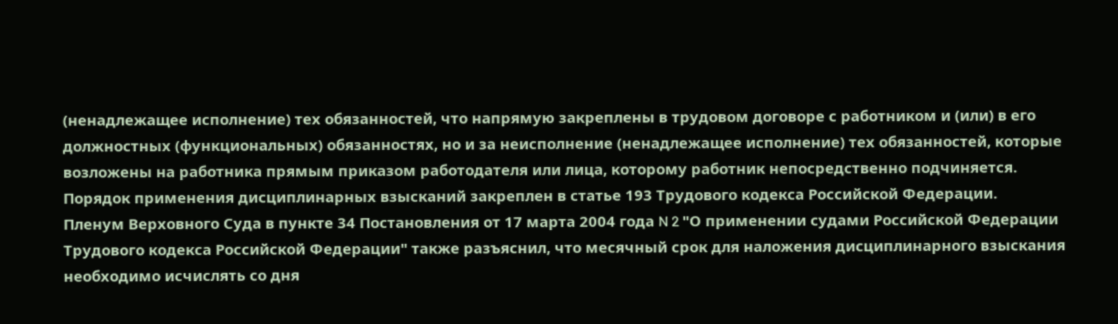(ненадлежащее исполнение) тех обязанностей, что напрямую закреплены в трудовом договоре с работником и (или) в его должностных (функциональных) обязанностях, но и за неисполнение (ненадлежащее исполнение) тех обязанностей, которые возложены на работника прямым приказом работодателя или лица, которому работник непосредственно подчиняется.
Порядок применения дисциплинарных взысканий закреплен в статье 193 Трудового кодекса Российской Федерации.
Пленум Верховного Суда в пункте 34 Постановления от 17 марта 2004 года N 2 "О применении судами Российской Федерации Трудового кодекса Российской Федерации" также разъяснил, что месячный срок для наложения дисциплинарного взыскания необходимо исчислять со дня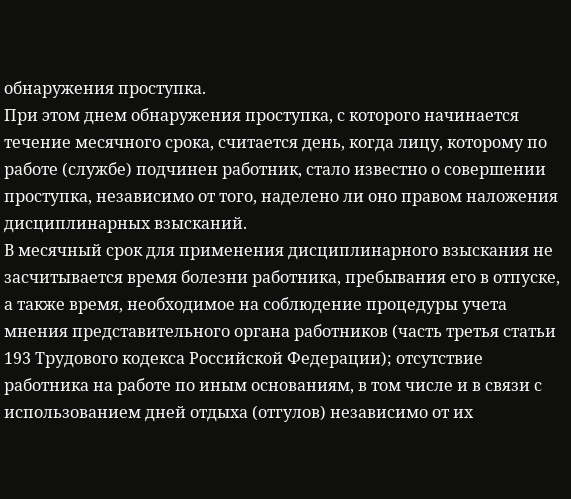обнаружения проступка.
При этом днем обнаружения проступка, с которого начинается течение месячного срока, считается день, когда лицу, которому по работе (службе) подчинен работник, стало известно о совершении проступка, независимо от того, наделено ли оно правом наложения дисциплинарных взысканий.
В месячный срок для применения дисциплинарного взыскания не засчитывается время болезни работника, пребывания его в отпуске, а также время, необходимое на соблюдение процедуры учета мнения представительного органа работников (часть третья статьи 193 Трудового кодекса Российской Федерации); отсутствие работника на работе по иным основаниям, в том числе и в связи с использованием дней отдыха (отгулов) независимо от их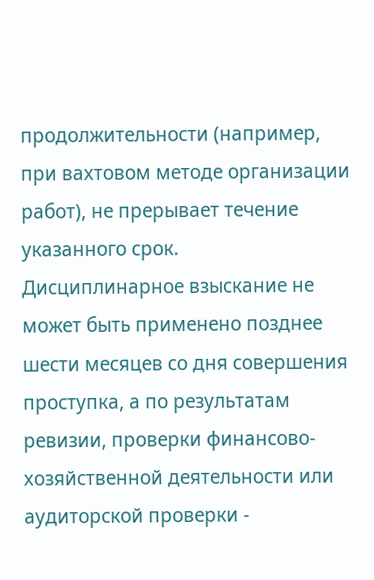продолжительности (например, при вахтовом методе организации работ), не прерывает течение указанного срок.
Дисциплинарное взыскание не может быть применено позднее шести месяцев со дня совершения проступка, а по результатам ревизии, проверки финансово-хозяйственной деятельности или аудиторской проверки -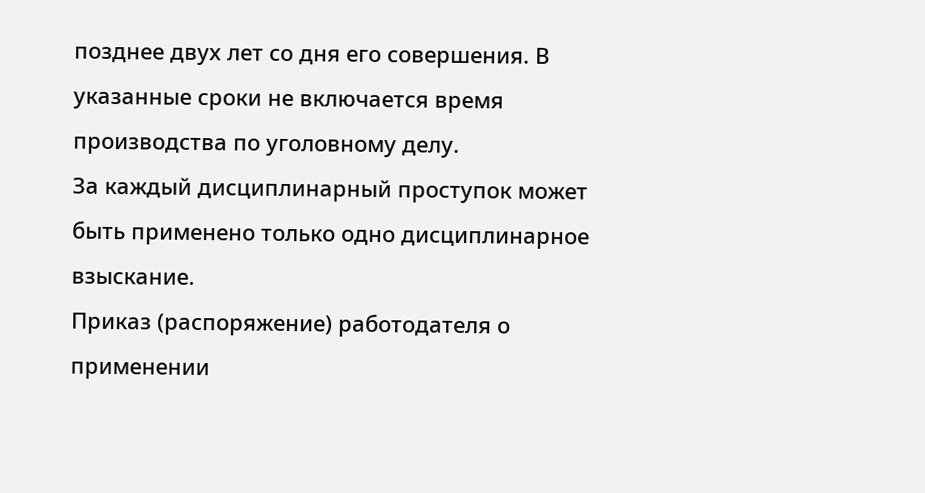позднее двух лет со дня его совершения. В указанные сроки не включается время производства по уголовному делу.
За каждый дисциплинарный проступок может быть применено только одно дисциплинарное взыскание.
Приказ (распоряжение) работодателя о применении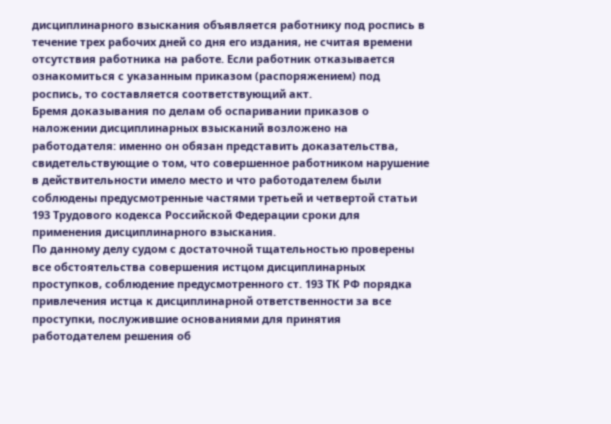дисциплинарного взыскания объявляется работнику под роспись в течение трех рабочих дней со дня его издания, не считая времени отсутствия работника на работе. Если работник отказывается ознакомиться с указанным приказом (распоряжением) под роспись, то составляется соответствующий акт.
Бремя доказывания по делам об оспаривании приказов о наложении дисциплинарных взысканий возложено на работодателя: именно он обязан представить доказательства, свидетельствующие о том, что совершенное работником нарушение в действительности имело место и что работодателем были соблюдены предусмотренные частями третьей и четвертой статьи 193 Трудового кодекса Российской Федерации сроки для применения дисциплинарного взыскания.
По данному делу судом с достаточной тщательностью проверены все обстоятельства совершения истцом дисциплинарных проступков, соблюдение предусмотренного ст. 193 ТК РФ порядка привлечения истца к дисциплинарной ответственности за все проступки, послужившие основаниями для принятия работодателем решения об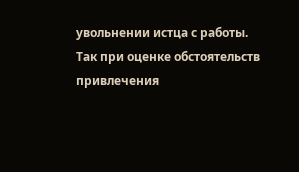увольнении истца с работы.
Так при оценке обстоятельств привлечения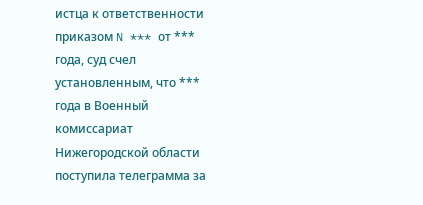истца к ответственности приказом N *** от *** года, суд счел установленным, что *** года в Военный комиссариат Нижегородской области поступила телеграмма за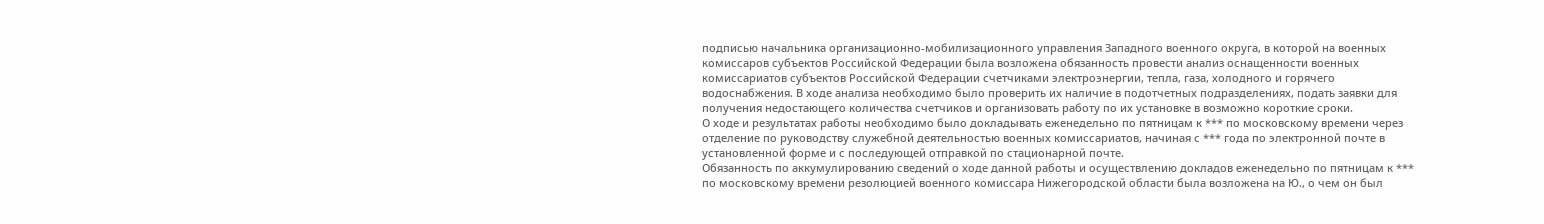подписью начальника организационно-мобилизационного управления Западного военного округа, в которой на военных комиссаров субъектов Российской Федерации была возложена обязанность провести анализ оснащенности военных комиссариатов субъектов Российской Федерации счетчиками электроэнергии, тепла, газа, холодного и горячего водоснабжения. В ходе анализа необходимо было проверить их наличие в подотчетных подразделениях, подать заявки для получения недостающего количества счетчиков и организовать работу по их установке в возможно короткие сроки.
О ходе и результатах работы необходимо было докладывать еженедельно по пятницам к *** по московскому времени через отделение по руководству служебной деятельностью военных комиссариатов, начиная с *** года по электронной почте в установленной форме и с последующей отправкой по стационарной почте.
Обязанность по аккумулированию сведений о ходе данной работы и осуществлению докладов еженедельно по пятницам к *** по московскому времени резолюцией военного комиссара Нижегородской области была возложена на Ю., о чем он был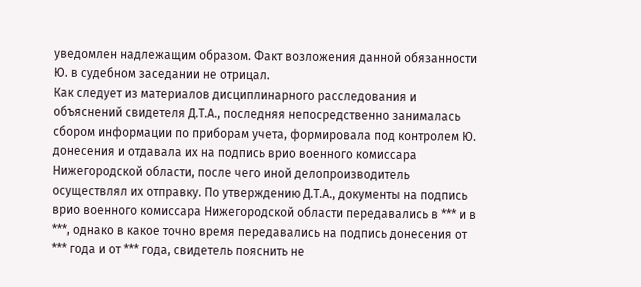уведомлен надлежащим образом. Факт возложения данной обязанности Ю. в судебном заседании не отрицал.
Как следует из материалов дисциплинарного расследования и объяснений свидетеля Д.Т.А., последняя непосредственно занималась сбором информации по приборам учета, формировала под контролем Ю. донесения и отдавала их на подпись врио военного комиссара Нижегородской области, после чего иной делопроизводитель осуществлял их отправку. По утверждению Д.Т.А., документы на подпись врио военного комиссара Нижегородской области передавались в *** и в ***, однако в какое точно время передавались на подпись донесения от *** года и от *** года, свидетель пояснить не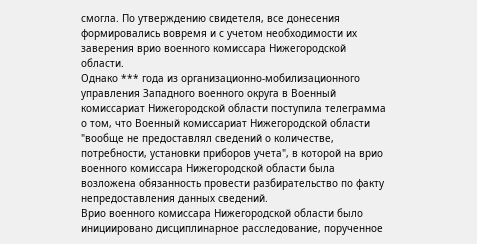смогла. По утверждению свидетеля, все донесения формировались вовремя и с учетом необходимости их заверения врио военного комиссара Нижегородской области.
Однако *** года из организационно-мобилизационного управления Западного военного округа в Военный комиссариат Нижегородской области поступила телеграмма о том, что Военный комиссариат Нижегородской области "вообще не предоставлял сведений о количестве, потребности, установки приборов учета", в которой на врио военного комиссара Нижегородской области была возложена обязанность провести разбирательство по факту непредоставления данных сведений.
Врио военного комиссара Нижегородской области было инициировано дисциплинарное расследование, порученное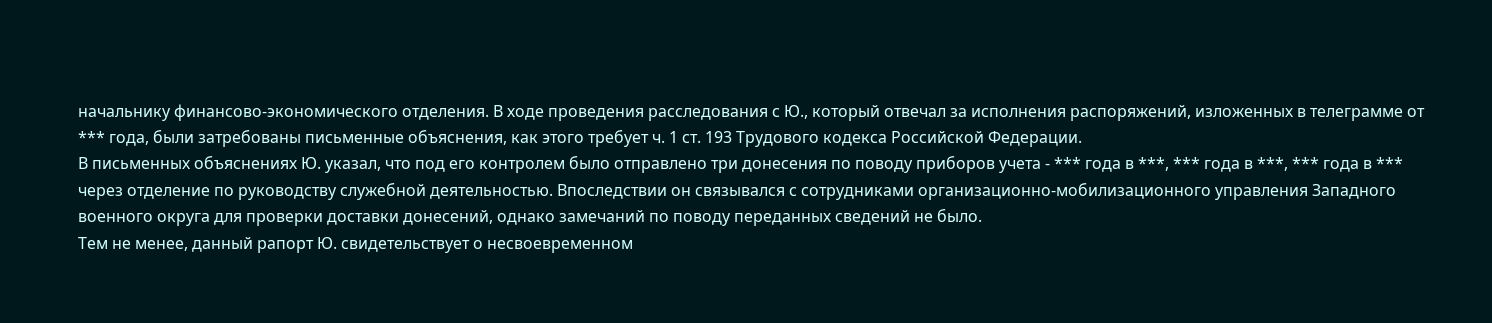начальнику финансово-экономического отделения. В ходе проведения расследования с Ю., который отвечал за исполнения распоряжений, изложенных в телеграмме от *** года, были затребованы письменные объяснения, как этого требует ч. 1 ст. 193 Трудового кодекса Российской Федерации.
В письменных объяснениях Ю. указал, что под его контролем было отправлено три донесения по поводу приборов учета - *** года в ***, *** года в ***, *** года в *** через отделение по руководству служебной деятельностью. Впоследствии он связывался с сотрудниками организационно-мобилизационного управления Западного военного округа для проверки доставки донесений, однако замечаний по поводу переданных сведений не было.
Тем не менее, данный рапорт Ю. свидетельствует о несвоевременном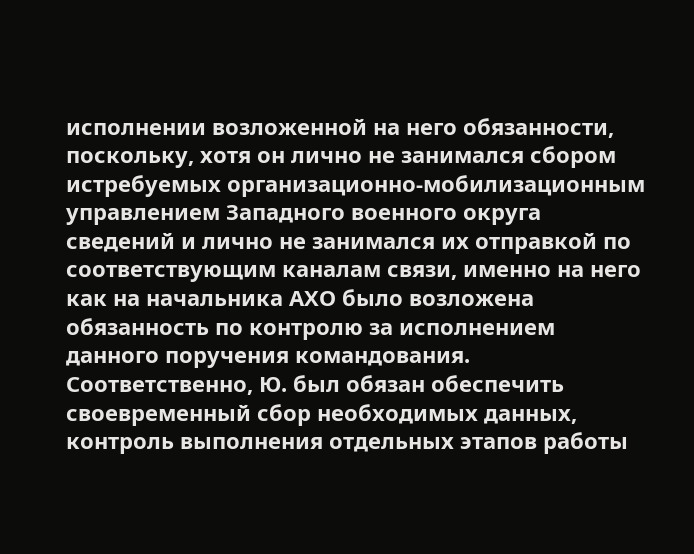исполнении возложенной на него обязанности, поскольку, хотя он лично не занимался сбором истребуемых организационно-мобилизационным управлением Западного военного округа сведений и лично не занимался их отправкой по соответствующим каналам связи, именно на него как на начальника АХО было возложена обязанность по контролю за исполнением данного поручения командования. Соответственно, Ю. был обязан обеспечить своевременный сбор необходимых данных, контроль выполнения отдельных этапов работы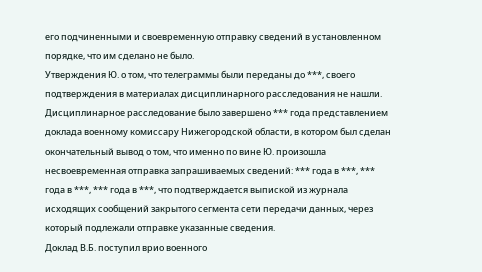его подчиненными и своевременную отправку сведений в установленном порядке, что им сделано не было.
Утверждения Ю. о том, что телеграммы были переданы до ***, своего подтверждения в материалах дисциплинарного расследования не нашли.
Дисциплинарное расследование было завершено *** года представлением доклада военному комиссару Нижегородской области, в котором был сделан окончательный вывод о том, что именно по вине Ю. произошла несвоевременная отправка запрашиваемых сведений: *** года в ***, *** года в ***, *** года в ***, что подтверждается выпиской из журнала исходящих сообщений закрытого сегмента сети передачи данных, через который подлежали отправке указанные сведения.
Доклад В.Б. поступил врио военного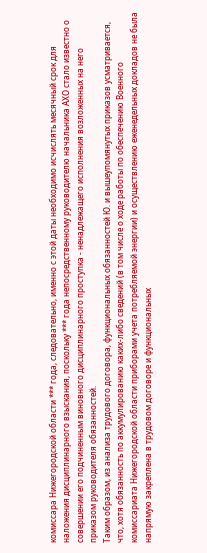комиссара Нижегородской области *** года, следовательно, именно с этой даты необходимо исчислять месячный срок для наложения дисциплинарного взыскания, поскольку *** года непосредственному руководителю начальника АХО стало известно о совершении его подчиненным виновного дисциплинарного проступка - ненадлежащего исполнения возложенных на него приказом руководителя обязанностей.
Таким образом, из анализа трудового договора, функциональных обязанностей Ю. и вышеупомянутых приказов усматривается, что, хотя обязанность по аккумулированию каких-либо сведений (в том числе о ходе работы по обеспечению Военного комиссариата Нижегородской области приборами учета потребляемой энергии) и осуществлению еженедельных докладов не была напрямую закреплена в трудовом договоре и функциональных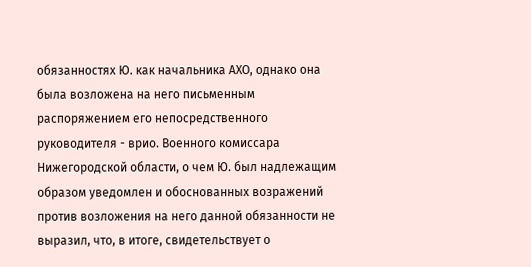обязанностях Ю. как начальника АХО, однако она была возложена на него письменным распоряжением его непосредственного руководителя - врио. Военного комиссара Нижегородской области, о чем Ю. был надлежащим образом уведомлен и обоснованных возражений против возложения на него данной обязанности не выразил, что, в итоге, свидетельствует о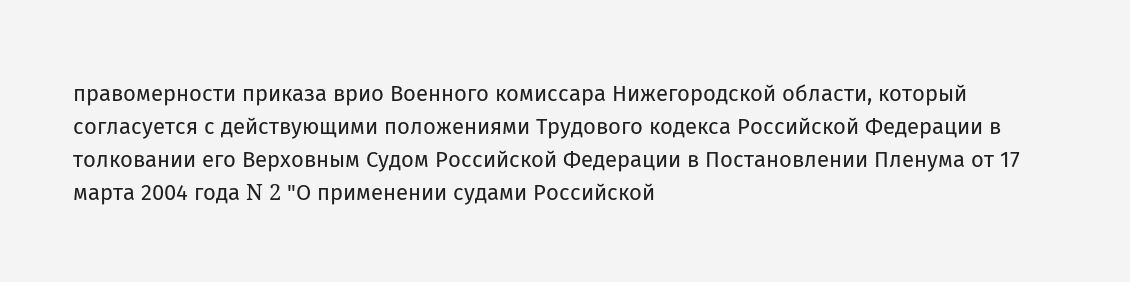правомерности приказа врио Военного комиссара Нижегородской области, который согласуется с действующими положениями Трудового кодекса Российской Федерации в толковании его Верховным Судом Российской Федерации в Постановлении Пленума от 17 марта 2004 года N 2 "О применении судами Российской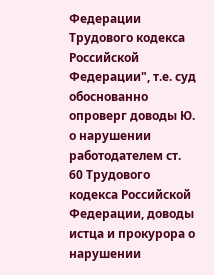Федерации Трудового кодекса Российской Федерации", т.е. суд обоснованно опроверг доводы Ю. о нарушении работодателем ст. 60 Трудового кодекса Российской Федерации, доводы истца и прокурора о нарушении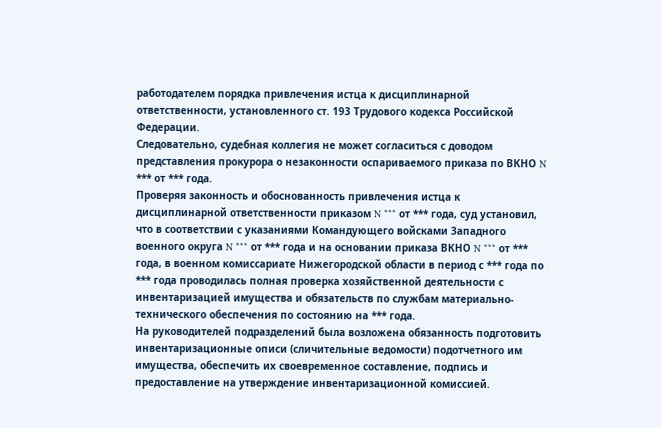работодателем порядка привлечения истца к дисциплинарной ответственности, установленного ст. 193 Трудового кодекса Российской Федерации.
Следовательно, судебная коллегия не может согласиться с доводом представления прокурора о незаконности оспариваемого приказа по ВКНО N *** от *** года.
Проверяя законность и обоснованность привлечения истца к дисциплинарной ответственности приказом N *** от *** года, суд установил, что в соответствии с указаниями Командующего войсками Западного военного округа N *** от *** года и на основании приказа ВКНО N *** от *** года, в военном комиссариате Нижегородской области в период с *** года по *** года проводилась полная проверка хозяйственной деятельности с инвентаризацией имущества и обязательств по службам материально-технического обеспечения по состоянию на *** года.
На руководителей подразделений была возложена обязанность подготовить инвентаризационные описи (сличительные ведомости) подотчетного им имущества, обеспечить их своевременное составление, подпись и предоставление на утверждение инвентаризационной комиссией.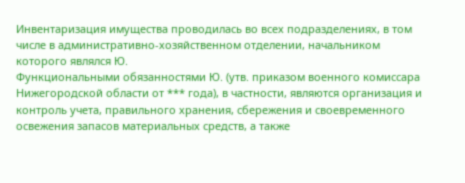Инвентаризация имущества проводилась во всех подразделениях, в том числе в административно-хозяйственном отделении, начальником которого являлся Ю.
Функциональными обязанностями Ю. (утв. приказом военного комиссара Нижегородской области от *** года), в частности, являются организация и контроль учета, правильного хранения, сбережения и своевременного освежения запасов материальных средств, а также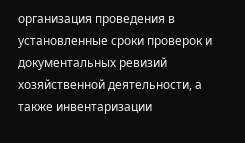организация проведения в установленные сроки проверок и документальных ревизий хозяйственной деятельности, а также инвентаризации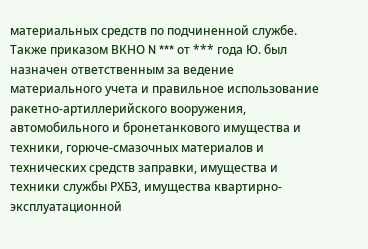материальных средств по подчиненной службе.
Также приказом ВКНО N *** от *** года Ю. был назначен ответственным за ведение материального учета и правильное использование ракетно-артиллерийского вооружения, автомобильного и бронетанкового имущества и техники, горюче-смазочных материалов и технических средств заправки, имущества и техники службы РХБЗ, имущества квартирно-эксплуатационной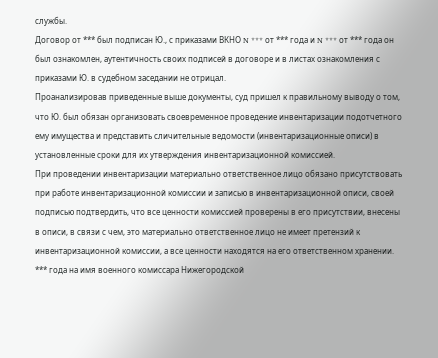службы.
Договор от *** был подписан Ю., с приказами ВКНО N *** от *** года и N *** от *** года он был ознакомлен, аутентичность своих подписей в договоре и в листах ознакомления с приказами Ю. в судебном заседании не отрицал.
Проанализировав приведенные выше документы, суд пришел к правильному выводу о том, что Ю. был обязан организовать своевременное проведение инвентаризации подотчетного ему имущества и представить сличительные ведомости (инвентаризационные описи) в установленные сроки для их утверждения инвентаризационной комиссией.
При проведении инвентаризации материально ответственное лицо обязано присутствовать при работе инвентаризационной комиссии и записью в инвентаризационной описи, своей подписью подтвердить, что все ценности комиссией проверены в его присутствии, внесены в описи, в связи с чем, это материально ответственное лицо не имеет претензий к инвентаризационной комиссии, а все ценности находятся на его ответственном хранении.
*** года на имя военного комиссара Нижегородской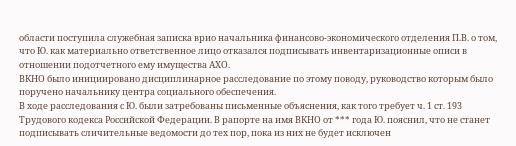области поступила служебная записка врио начальника финансово-экономического отделения П.В. о том, что Ю. как материально ответственное лицо отказался подписывать инвентаризационные описи в отношении подотчетного ему имущества АХО.
ВКНО было инициировано дисциплинарное расследование по этому поводу, руководство которым было поручено начальнику центра социального обеспечения.
В ходе расследования с Ю. были затребованы письменные объяснения, как того требует ч. 1 ст. 193 Трудового кодекса Российской Федерации. В рапорте на имя ВКНО от *** года Ю. пояснил, что не станет подписывать сличительные ведомости до тех пор, пока из них не будет исключен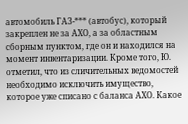автомобиль ГАЗ-*** (автобус), который закреплен не за АХО, а за областным сборным пунктом, где он и находился на момент инвентаризации. Кроме того, Ю. отметил, что из сличительных ведомостей необходимо исключить имущество, которое уже списано с баланса АХО. Какое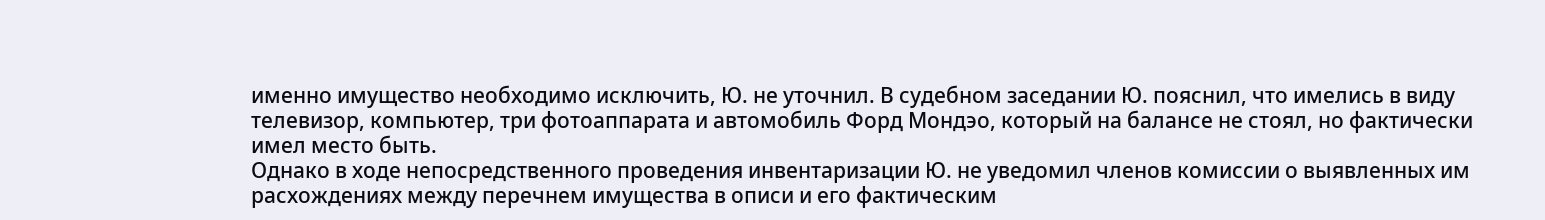именно имущество необходимо исключить, Ю. не уточнил. В судебном заседании Ю. пояснил, что имелись в виду телевизор, компьютер, три фотоаппарата и автомобиль Форд Мондэо, который на балансе не стоял, но фактически имел место быть.
Однако в ходе непосредственного проведения инвентаризации Ю. не уведомил членов комиссии о выявленных им расхождениях между перечнем имущества в описи и его фактическим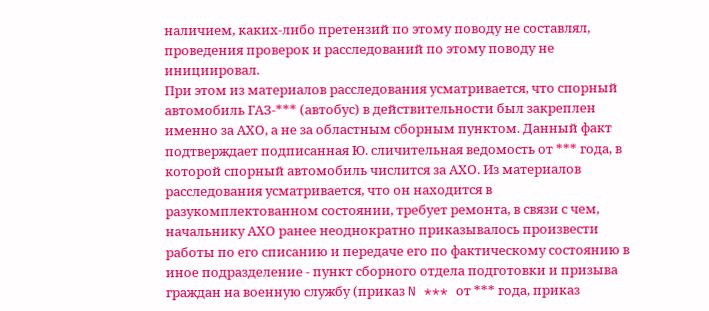наличием, каких-либо претензий по этому поводу не составлял, проведения проверок и расследований по этому поводу не инициировал.
При этом из материалов расследования усматривается, что спорный автомобиль ГАЗ-*** (автобус) в действительности был закреплен именно за АХО, а не за областным сборным пунктом. Данный факт подтверждает подписанная Ю. сличительная ведомость от *** года, в которой спорный автомобиль числится за АХО. Из материалов расследования усматривается, что он находится в разукомплектованном состоянии, требует ремонта, в связи с чем, начальнику АХО ранее неоднократно приказывалось произвести работы по его списанию и передаче его по фактическому состоянию в иное подразделение - пункт сборного отдела подготовки и призыва граждан на военную службу (приказ N *** от *** года, приказ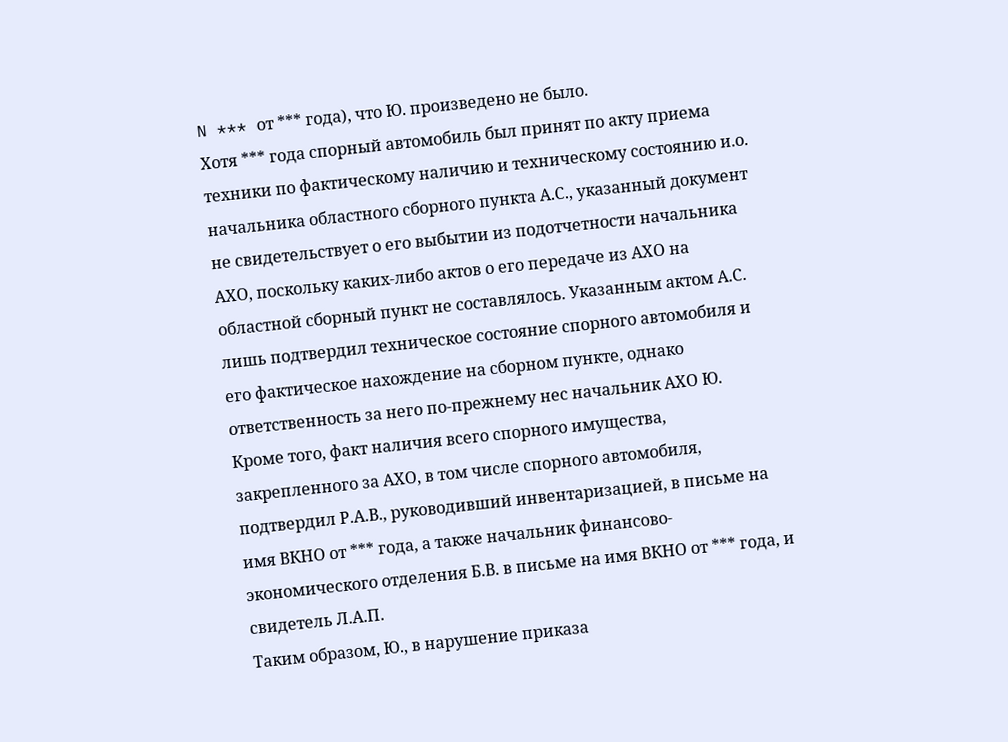N *** от *** года), что Ю. произведено не было.
Хотя *** года спорный автомобиль был принят по акту приема техники по фактическому наличию и техническому состоянию и.о. начальника областного сборного пункта А.С., указанный документ не свидетельствует о его выбытии из подотчетности начальника АХО, поскольку каких-либо актов о его передаче из АХО на областной сборный пункт не составлялось. Указанным актом А.С. лишь подтвердил техническое состояние спорного автомобиля и его фактическое нахождение на сборном пункте, однако ответственность за него по-прежнему нес начальник АХО Ю.
Кроме того, факт наличия всего спорного имущества, закрепленного за АХО, в том числе спорного автомобиля, подтвердил Р.А.В., руководивший инвентаризацией, в письме на имя ВКНО от *** года, а также начальник финансово-экономического отделения Б.В. в письме на имя ВКНО от *** года, и свидетель Л.А.П.
Таким образом, Ю., в нарушение приказа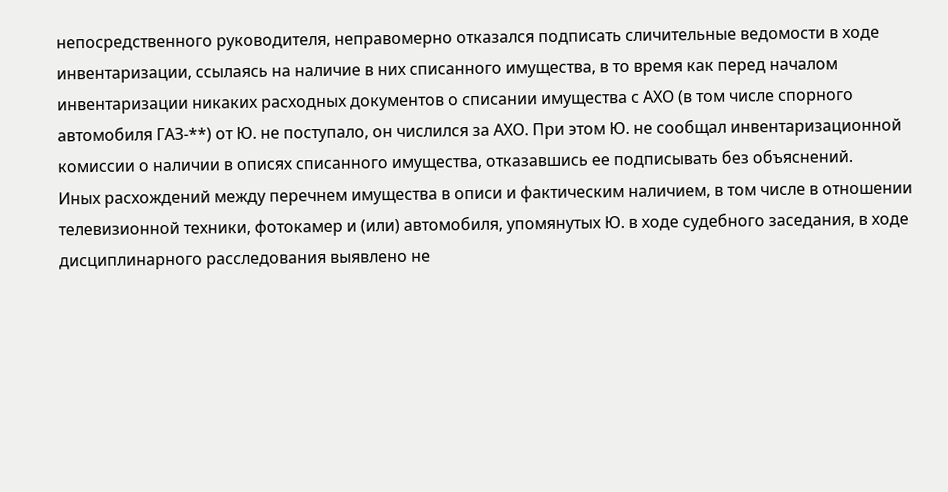непосредственного руководителя, неправомерно отказался подписать сличительные ведомости в ходе инвентаризации, ссылаясь на наличие в них списанного имущества, в то время как перед началом инвентаризации никаких расходных документов о списании имущества с АХО (в том числе спорного автомобиля ГАЗ-**) от Ю. не поступало, он числился за АХО. При этом Ю. не сообщал инвентаризационной комиссии о наличии в описях списанного имущества, отказавшись ее подписывать без объяснений.
Иных расхождений между перечнем имущества в описи и фактическим наличием, в том числе в отношении телевизионной техники, фотокамер и (или) автомобиля, упомянутых Ю. в ходе судебного заседания, в ходе дисциплинарного расследования выявлено не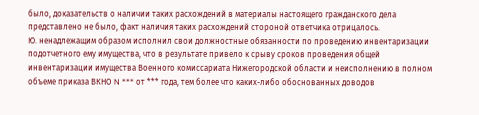было, доказательств о наличии таких расхождений в материалы настоящего гражданского дела представлено не было, факт наличия таких расхождений стороной ответчика отрицалось.
Ю. ненадлежащим образом исполнил свои должностные обязанности по проведению инвентаризации подотчетного ему имущества, что в результате привело к срыву сроков проведения общей инвентаризации имущества Военного комиссариата Нижегородской области и неисполнению в полном объеме приказа ВКНО N *** от *** года, тем более что каких-либо обоснованных доводов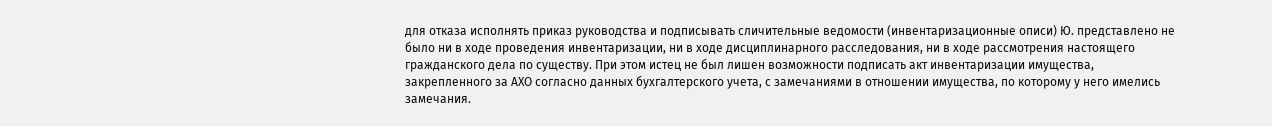для отказа исполнять приказ руководства и подписывать сличительные ведомости (инвентаризационные описи) Ю. представлено не было ни в ходе проведения инвентаризации, ни в ходе дисциплинарного расследования, ни в ходе рассмотрения настоящего гражданского дела по существу. При этом истец не был лишен возможности подписать акт инвентаризации имущества, закрепленного за АХО согласно данных бухгалтерского учета, с замечаниями в отношении имущества, по которому у него имелись замечания.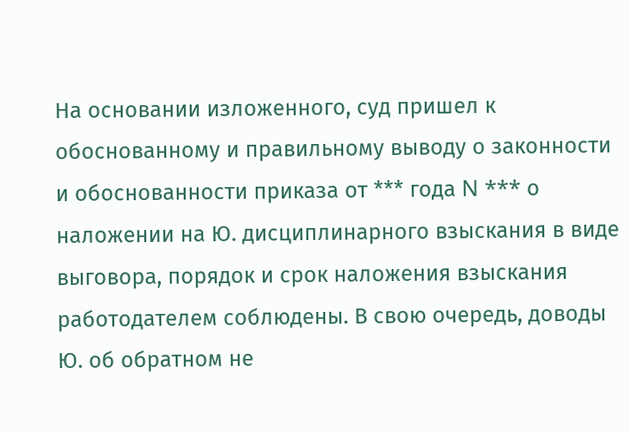На основании изложенного, суд пришел к обоснованному и правильному выводу о законности и обоснованности приказа от *** года N *** о наложении на Ю. дисциплинарного взыскания в виде выговора, порядок и срок наложения взыскания работодателем соблюдены. В свою очередь, доводы Ю. об обратном не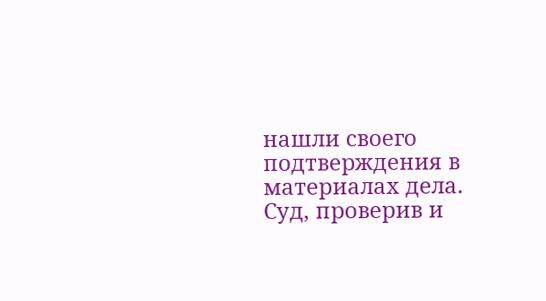нашли своего подтверждения в материалах дела.
Суд, проверив и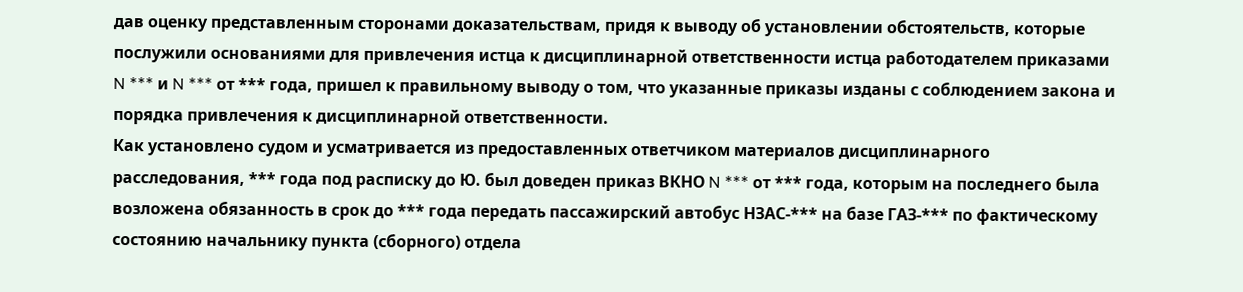дав оценку представленным сторонами доказательствам, придя к выводу об установлении обстоятельств, которые послужили основаниями для привлечения истца к дисциплинарной ответственности истца работодателем приказами N *** и N *** от *** года, пришел к правильному выводу о том, что указанные приказы изданы с соблюдением закона и порядка привлечения к дисциплинарной ответственности.
Как установлено судом и усматривается из предоставленных ответчиком материалов дисциплинарного расследования, *** года под расписку до Ю. был доведен приказ ВКНО N *** от *** года, которым на последнего была возложена обязанность в срок до *** года передать пассажирский автобус НЗАС-*** на базе ГАЗ-*** по фактическому состоянию начальнику пункта (сборного) отдела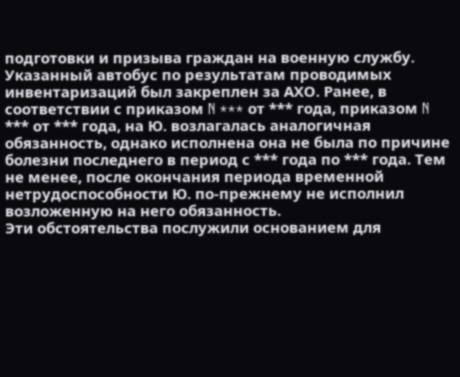подготовки и призыва граждан на военную службу.
Указанный автобус по результатам проводимых инвентаризаций был закреплен за АХО. Ранее, в соответствии с приказом N *** от *** года, приказом N *** от *** года, на Ю. возлагалась аналогичная обязанность, однако исполнена она не была по причине болезни последнего в период с *** года по *** года. Тем не менее, после окончания периода временной нетрудоспособности Ю. по-прежнему не исполнил возложенную на него обязанность.
Эти обстоятельства послужили основанием для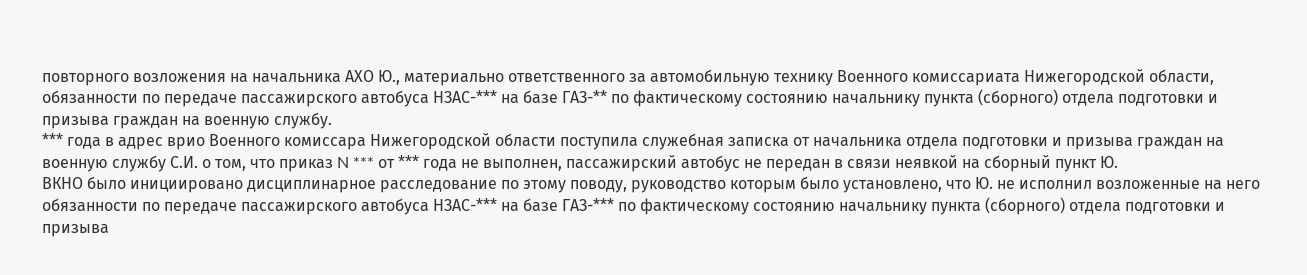повторного возложения на начальника АХО Ю., материально ответственного за автомобильную технику Военного комиссариата Нижегородской области, обязанности по передаче пассажирского автобуса НЗАС-*** на базе ГАЗ-** по фактическому состоянию начальнику пункта (сборного) отдела подготовки и призыва граждан на военную службу.
*** года в адрес врио Военного комиссара Нижегородской области поступила служебная записка от начальника отдела подготовки и призыва граждан на военную службу С.И. о том, что приказ N *** от *** года не выполнен, пассажирский автобус не передан в связи неявкой на сборный пункт Ю.
ВКНО было инициировано дисциплинарное расследование по этому поводу, руководство которым было установлено, что Ю. не исполнил возложенные на него обязанности по передаче пассажирского автобуса НЗАС-*** на базе ГАЗ-*** по фактическому состоянию начальнику пункта (сборного) отдела подготовки и призыва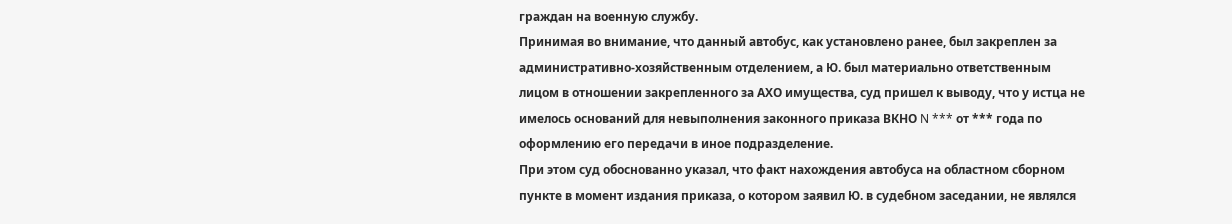граждан на военную службу.
Принимая во внимание, что данный автобус, как установлено ранее, был закреплен за административно-хозяйственным отделением, а Ю. был материально ответственным лицом в отношении закрепленного за АХО имущества, суд пришел к выводу, что у истца не имелось оснований для невыполнения законного приказа ВКНО N *** от *** года по оформлению его передачи в иное подразделение.
При этом суд обоснованно указал, что факт нахождения автобуса на областном сборном пункте в момент издания приказа, о котором заявил Ю. в судебном заседании, не являлся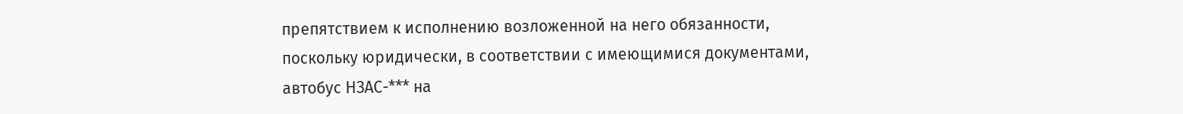препятствием к исполнению возложенной на него обязанности, поскольку юридически, в соответствии с имеющимися документами, автобус НЗАС-*** на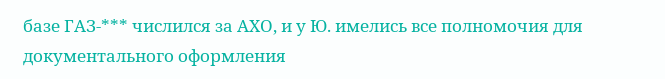базе ГАЗ-*** числился за АХО, и у Ю. имелись все полномочия для документального оформления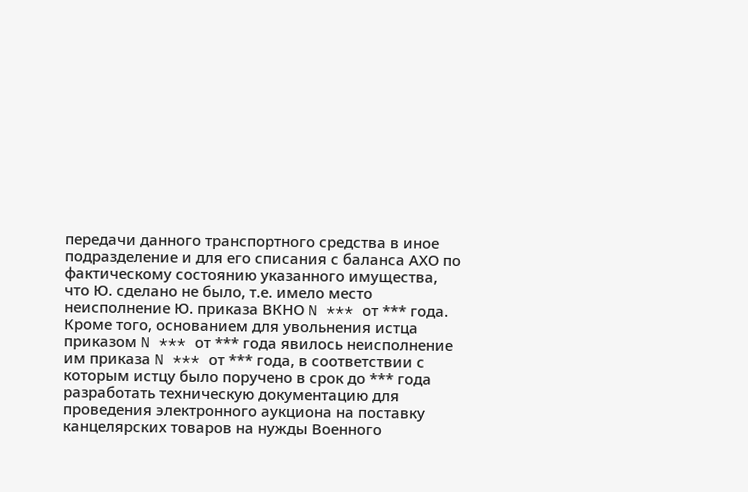передачи данного транспортного средства в иное подразделение и для его списания с баланса АХО по фактическому состоянию указанного имущества, что Ю. сделано не было, т.е. имело место неисполнение Ю. приказа ВКНО N *** от *** года.
Кроме того, основанием для увольнения истца приказом N *** от *** года явилось неисполнение им приказа N *** от *** года, в соответствии с которым истцу было поручено в срок до *** года разработать техническую документацию для проведения электронного аукциона на поставку канцелярских товаров на нужды Военного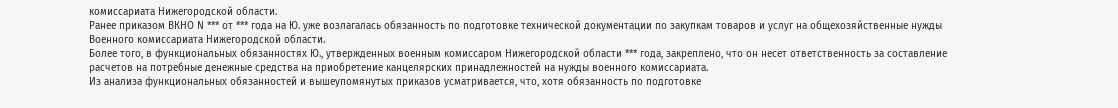комиссариата Нижегородской области.
Ранее приказом ВКНО N *** от *** года на Ю. уже возлагалась обязанность по подготовке технической документации по закупкам товаров и услуг на общехозяйственные нужды Военного комиссариата Нижегородской области.
Более того, в функциональных обязанностях Ю., утвержденных военным комиссаром Нижегородской области *** года, закреплено, что он несет ответственность за составление расчетов на потребные денежные средства на приобретение канцелярских принадлежностей на нужды военного комиссариата.
Из анализа функциональных обязанностей и вышеупомянутых приказов усматривается, что, хотя обязанность по подготовке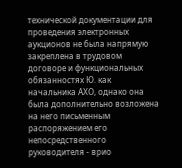технической документации для проведения электронных аукционов не была напрямую закреплена в трудовом договоре и функциональных обязанностях Ю. как начальника АХО, однако она была дополнительно возложена на него письменным распоряжением его непосредственного руководителя - врио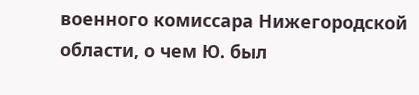военного комиссара Нижегородской области, о чем Ю. был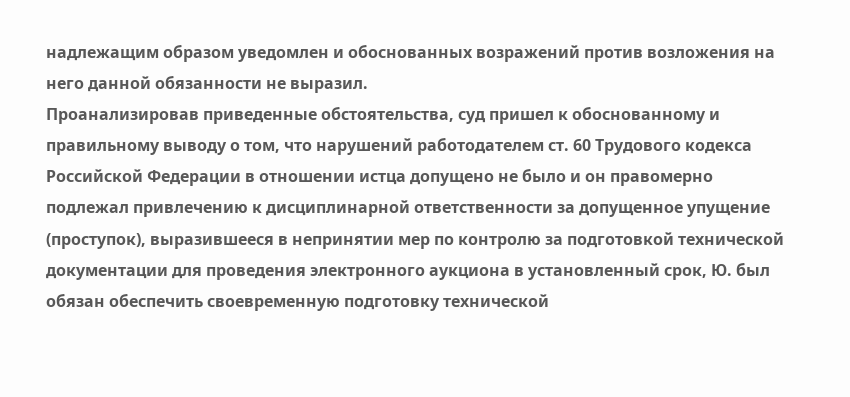надлежащим образом уведомлен и обоснованных возражений против возложения на него данной обязанности не выразил.
Проанализировав приведенные обстоятельства, суд пришел к обоснованному и правильному выводу о том, что нарушений работодателем ст. 60 Трудового кодекса Российской Федерации в отношении истца допущено не было и он правомерно подлежал привлечению к дисциплинарной ответственности за допущенное упущение (проступок), выразившееся в непринятии мер по контролю за подготовкой технической документации для проведения электронного аукциона в установленный срок, Ю. был обязан обеспечить своевременную подготовку технической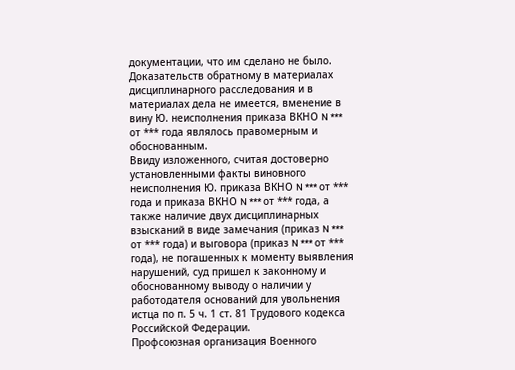документации, что им сделано не было. Доказательств обратному в материалах дисциплинарного расследования и в материалах дела не имеется, вменение в вину Ю. неисполнения приказа ВКНО N *** от *** года являлось правомерным и обоснованным.
Ввиду изложенного, считая достоверно установленными факты виновного неисполнения Ю. приказа ВКНО N *** от *** года и приказа ВКНО N *** от *** года, а также наличие двух дисциплинарных взысканий в виде замечания (приказ N *** от *** года) и выговора (приказ N *** от *** года), не погашенных к моменту выявления нарушений, суд пришел к законному и обоснованному выводу о наличии у работодателя оснований для увольнения истца по п. 5 ч. 1 ст. 81 Трудового кодекса Российской Федерации.
Профсоюзная организация Военного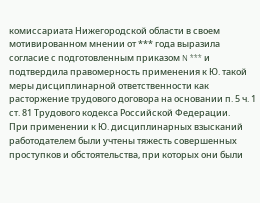комиссариата Нижегородской области в своем мотивированном мнении от *** года выразила согласие с подготовленным приказом N *** и подтвердила правомерность применения к Ю. такой меры дисциплинарной ответственности как расторжение трудового договора на основании п. 5 ч. 1 ст. 81 Трудового кодекса Российской Федерации.
При применении к Ю. дисциплинарных взысканий работодателем были учтены тяжесть совершенных проступков и обстоятельства, при которых они были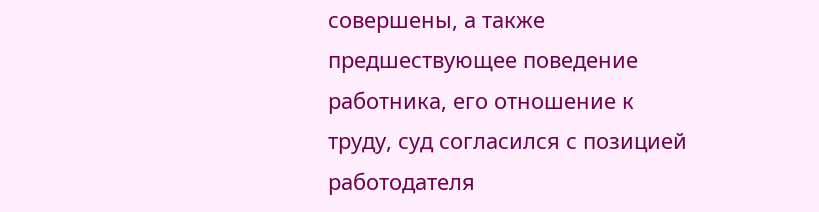совершены, а также предшествующее поведение работника, его отношение к труду, суд согласился с позицией работодателя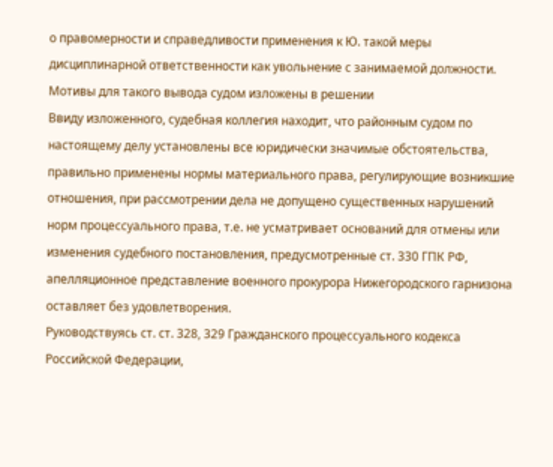о правомерности и справедливости применения к Ю. такой меры дисциплинарной ответственности как увольнение с занимаемой должности. Мотивы для такого вывода судом изложены в решении
Ввиду изложенного, судебная коллегия находит, что районным судом по настоящему делу установлены все юридически значимые обстоятельства, правильно применены нормы материального права, регулирующие возникшие отношения, при рассмотрении дела не допущено существенных нарушений норм процессуального права, т.е. не усматривает оснований для отмены или изменения судебного постановления, предусмотренные ст. 330 ГПК РФ, апелляционное представление военного прокурора Нижегородского гарнизона оставляет без удовлетворения.
Руководствуясь ст. ст. 328, 329 Гражданского процессуального кодекса Российской Федерации,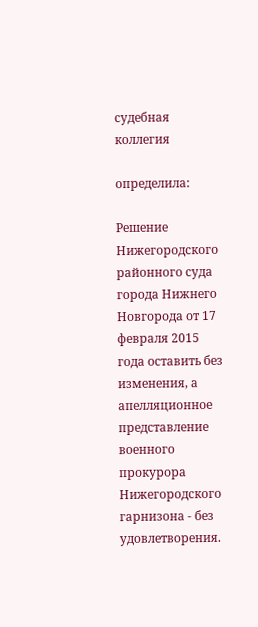судебная коллегия

определила:

Решение Нижегородского районного суда города Нижнего Новгорода от 17 февраля 2015 года оставить без изменения, а апелляционное представление военного прокурора Нижегородского гарнизона - без удовлетворения.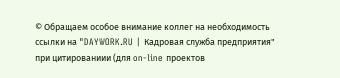© Обращаем особое внимание коллег на необходимость ссылки на "DAYWORK.RU | Кадровая служба предприятия" при цитированиии (для on-line проектов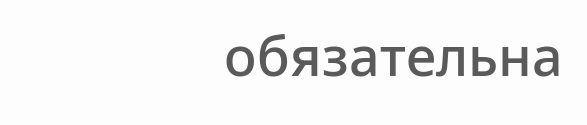обязательна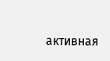активная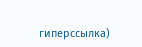гиперссылка)